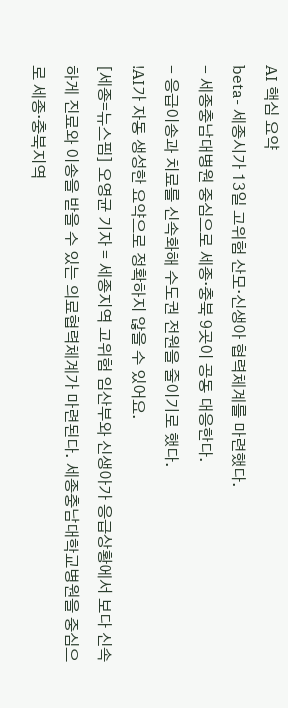AI 핵심 요약
beta- 세종시가 13일 고위험 산모·신생아 협력체계를 마련했다.
- 세종충남대병원 중심으로 세종·충북 9곳이 공동 대응한다.
- 응급이송과 치료를 신속화해 수도권 전원을 줄이기로 했다.
!AI가 자동 생성한 요약으로 정확하지 않을 수 있어요.
[세종=뉴스핌] 오영균 기자 = 세종지역 고위험 임산부와 신생아가 응급상황에서 보다 신속하게 진료와 이송을 받을 수 있는 의료협력체계가 마련된다. 세종충남대학교병원을 중심으로 세종·충북지역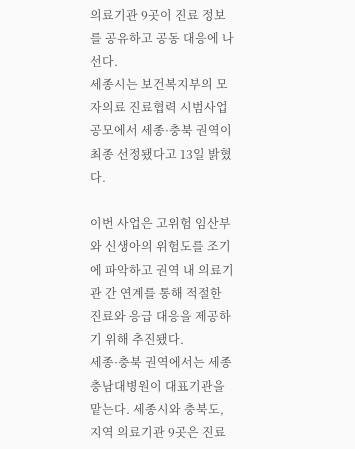의료기관 9곳이 진료 정보를 공유하고 공동 대응에 나선다.
세종시는 보건복지부의 모자의료 진료협력 시범사업 공모에서 세종·충북 권역이 최종 선정됐다고 13일 밝혔다.

이번 사업은 고위험 임산부와 신생아의 위험도를 조기에 파악하고 권역 내 의료기관 간 연계를 통해 적절한 진료와 응급 대응을 제공하기 위해 추진됐다.
세종·충북 권역에서는 세종충남대병원이 대표기관을 맡는다. 세종시와 충북도, 지역 의료기관 9곳은 진료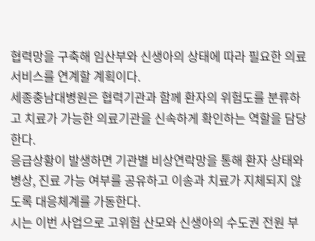협력망을 구축해 임산부와 신생아의 상태에 따라 필요한 의료서비스를 연계할 계획이다.
세종충남대병원은 협력기관과 함께 환자의 위험도를 분류하고 치료가 가능한 의료기관을 신속하게 확인하는 역할을 담당한다.
응급상황이 발생하면 기관별 비상연락망을 통해 환자 상태와 병상, 진료 가능 여부를 공유하고 이송과 치료가 지체되지 않도록 대응체계를 가동한다.
시는 이번 사업으로 고위험 산모와 신생아의 수도권 전원 부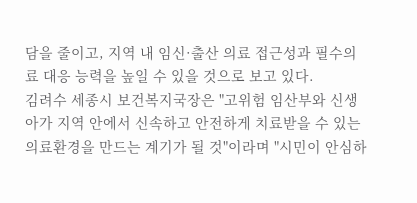담을 줄이고, 지역 내 임신·출산 의료 접근성과 필수의료 대응 능력을 높일 수 있을 것으로 보고 있다.
김려수 세종시 보건복지국장은 "고위험 임산부와 신생아가 지역 안에서 신속하고 안전하게 치료받을 수 있는 의료환경을 만드는 계기가 될 것"이라며 "시민이 안심하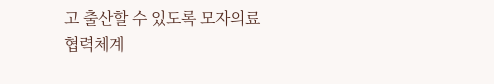고 출산할 수 있도록 모자의료 협력체계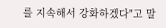를 지속해서 강화하겠다"고 말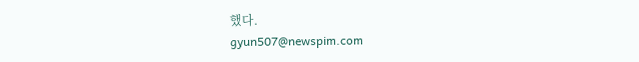했다.
gyun507@newspim.com